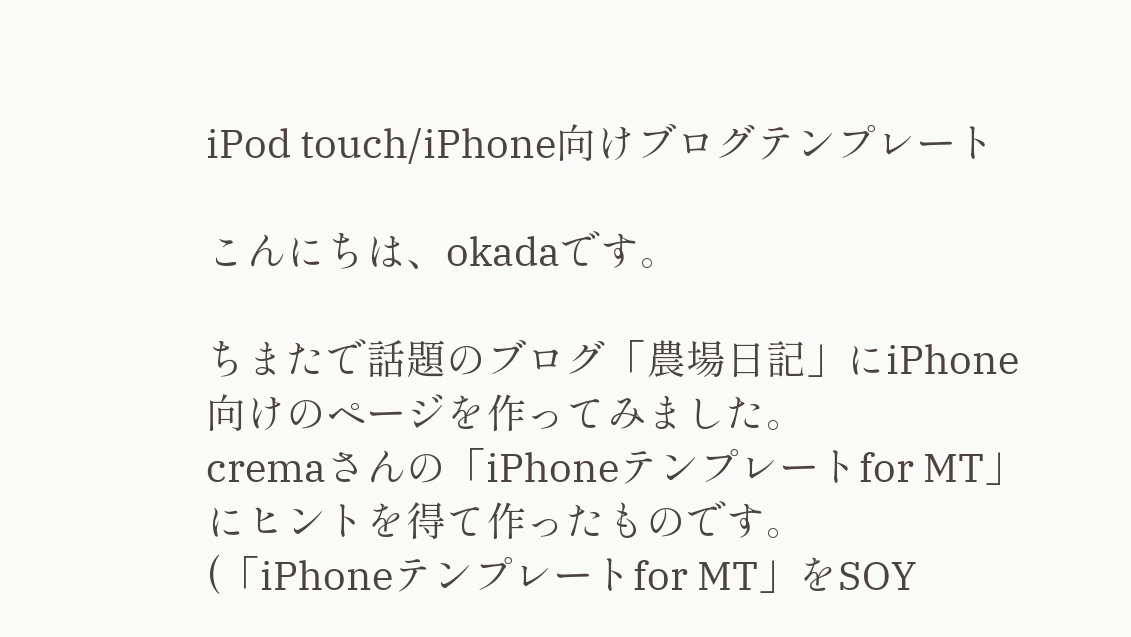iPod touch/iPhone向けブログテンプレート

こんにちは、okadaです。

ちまたで話題のブログ「農場日記」にiPhone向けのページを作ってみました。
cremaさんの「iPhoneテンプレートfor MT」にヒントを得て作ったものです。
(「iPhoneテンプレートfor MT」をSOY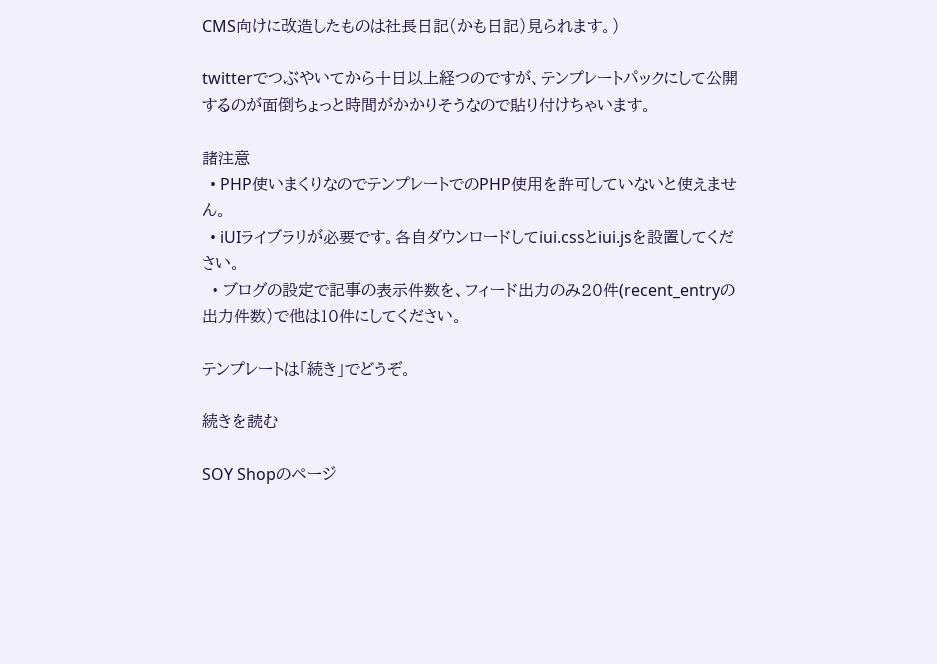CMS向けに改造したものは社長日記(かも日記)見られます。)

twitterでつぶやいてから十日以上経つのですが、テンプレートパックにして公開するのが面倒ちょっと時間がかかりそうなので貼り付けちゃいます。

諸注意
  • PHP使いまくりなのでテンプレートでのPHP使用を許可していないと使えません。
  • iUIライブラリが必要です。各自ダウンロードしてiui.cssとiui.jsを設置してください。
  • ブログの設定で記事の表示件数を、フィード出力のみ20件(recent_entryの出力件数)で他は10件にしてください。

テンプレートは「続き」でどうぞ。

続きを読む

SOY Shopのページ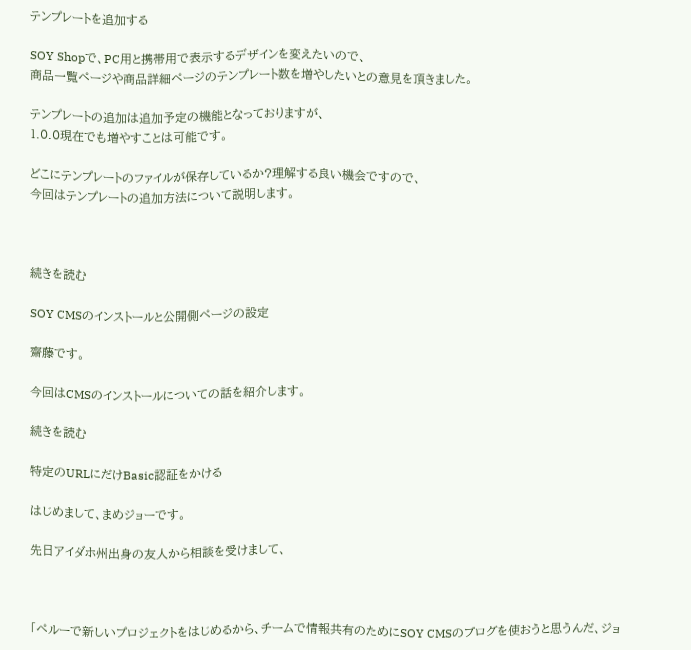テンプレートを追加する

SOY Shopで、PC用と携帯用で表示するデザインを変えたいので、
商品一覧ページや商品詳細ページのテンプレート数を増やしたいとの意見を頂きました。

テンプレートの追加は追加予定の機能となっておりますが、
1.0.0現在でも増やすことは可能です。

どこにテンプレートのファイルが保存しているか?理解する良い機会ですので、
今回はテンプレートの追加方法について説明します。



続きを読む

SOY CMSのインストールと公開側ページの設定

齋藤です。

今回はCMSのインストールについての話を紹介します。

続きを読む

特定のURLにだけBasic認証をかける

はじめまして、まめジョーです。

先日アイダホ州出身の友人から相談を受けまして、



「ペルーで新しいプロジェクトをはじめるから、チームで情報共有のためにSOY CMSのブログを使おうと思うんだ、ジョ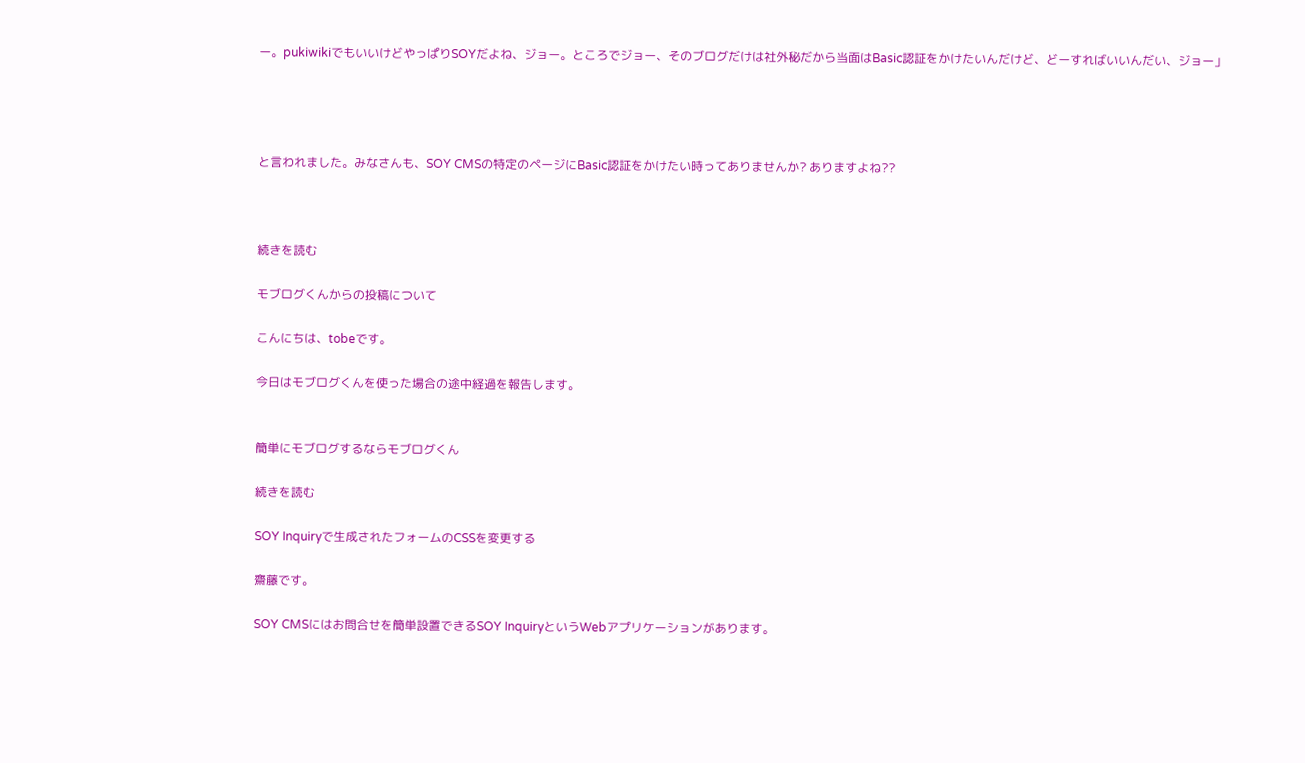ー。pukiwikiでもいいけどやっぱりSOYだよね、ジョー。ところでジョー、そのブログだけは社外秘だから当面はBasic認証をかけたいんだけど、どーすればいいんだい、ジョー」




と言われました。みなさんも、SOY CMSの特定のページにBasic認証をかけたい時ってありませんか? ありますよね??



続きを読む

モブログくんからの投稿について

こんにちは、tobeです。

今日はモブログくんを使った場合の途中経過を報告します。


簡単にモブログするならモブログくん

続きを読む

SOY Inquiryで生成されたフォームのCSSを変更する

齋藤です。

SOY CMSにはお問合せを簡単設置できるSOY InquiryというWebアプリケーションがあります。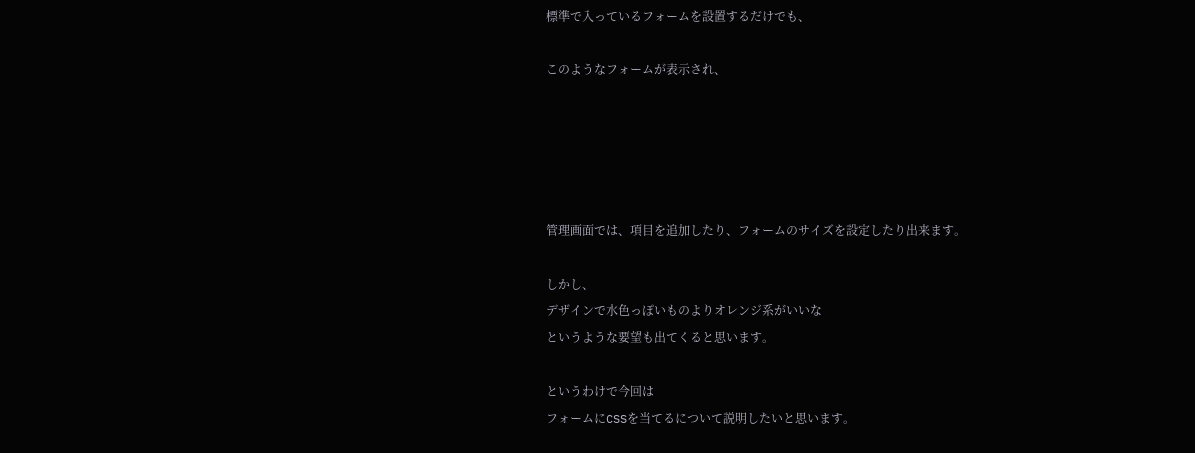標準で入っているフォームを設置するだけでも、

このようなフォームが表示され、





管理画面では、項目を追加したり、フォームのサイズを設定したり出来ます。

しかし、
デザインで水色っぽいものよりオレンジ系がいいな
というような要望も出てくると思います。

というわけで今回は
フォームにCSSを当てるについて説明したいと思います。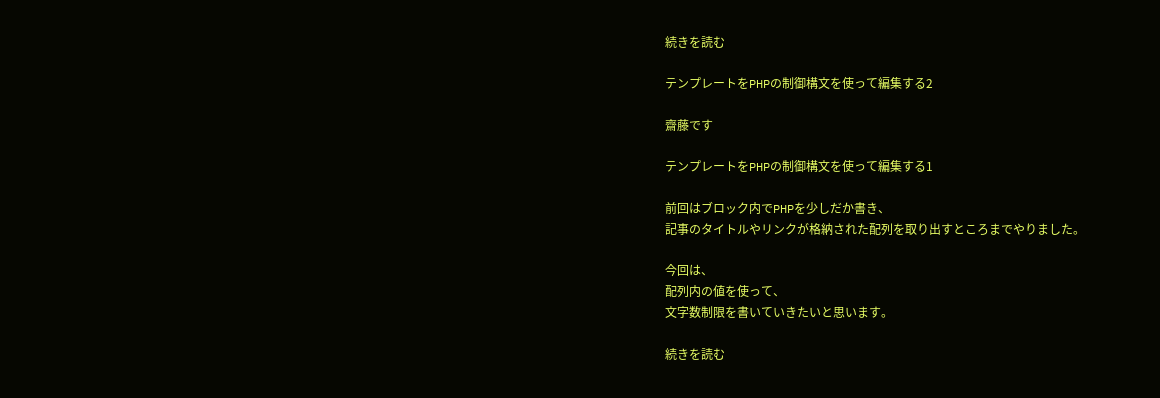続きを読む

テンプレートをPHPの制御構文を使って編集する2

齋藤です

テンプレートをPHPの制御構文を使って編集する1

前回はブロック内でPHPを少しだか書き、
記事のタイトルやリンクが格納された配列を取り出すところまでやりました。

今回は、
配列内の値を使って、
文字数制限を書いていきたいと思います。

続きを読む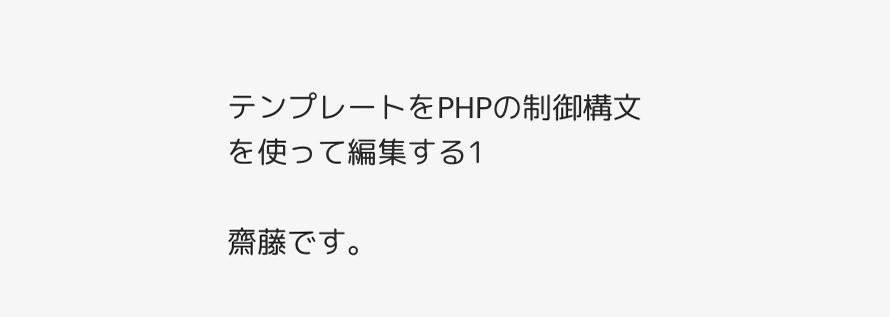テンプレートをPHPの制御構文を使って編集する1

齋藤です。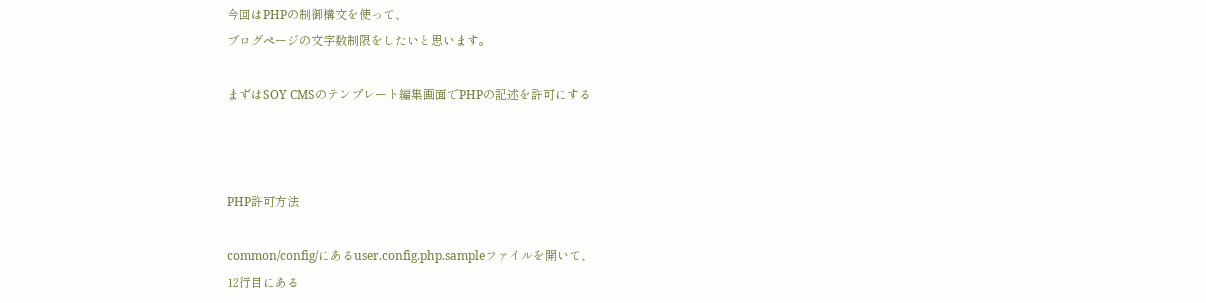今回はPHPの制御構文を使って、
ブログページの文字数制限をしたいと思います。

まずはSOY CMSのテンプレート編集画面でPHPの記述を許可にする



PHP許可方法

common/config/にあるuser.config.php.sampleファイルを開いて、
12行目にある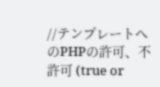//テンプレートへのPHPの許可、不許可 (true or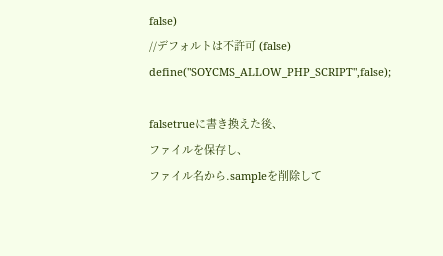false)
//デフォルトは不許可 (false)
define("SOYCMS_ALLOW_PHP_SCRIPT",false);

falsetrueに書き換えた後、
ファイルを保存し、
ファイル名から.sampleを削除して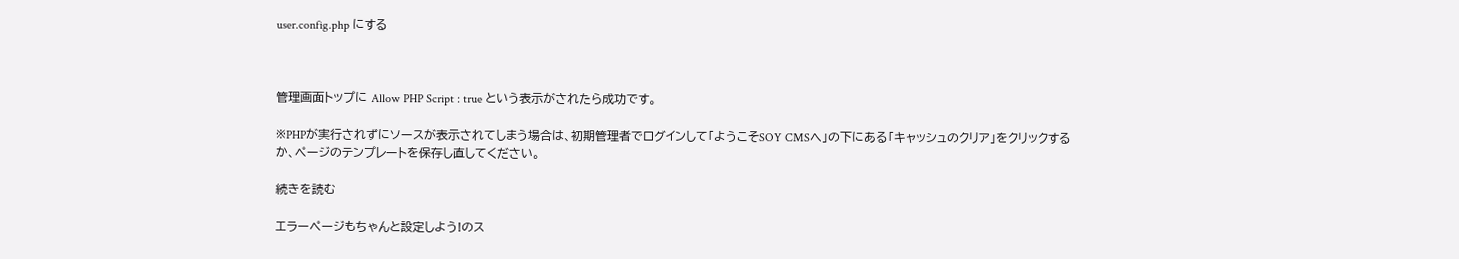user.config.php にする



管理画面トップに Allow PHP Script : true という表示がされたら成功です。

※PHPが実行されずにソースが表示されてしまう場合は、初期管理者でログインして「ようこそSOY CMSへ」の下にある「キャッシュのクリア」をクリックするか、ページのテンプレートを保存し直してください。

続きを読む

エラーページもちゃんと設定しよう!のス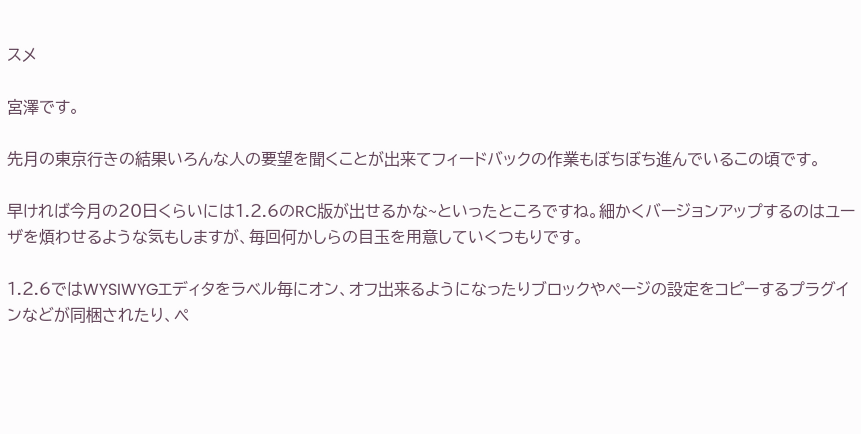スメ

宮澤です。

先月の東京行きの結果いろんな人の要望を聞くことが出来てフィードバックの作業もぼちぼち進んでいるこの頃です。

早ければ今月の20日くらいには1.2.6のRC版が出せるかな~といったところですね。細かくバージョンアップするのはユーザを煩わせるような気もしますが、毎回何かしらの目玉を用意していくつもりです。

1.2.6ではWYSIWYGエディタをラベル毎にオン、オフ出来るようになったりブロックやページの設定をコピーするプラグインなどが同梱されたり、ペ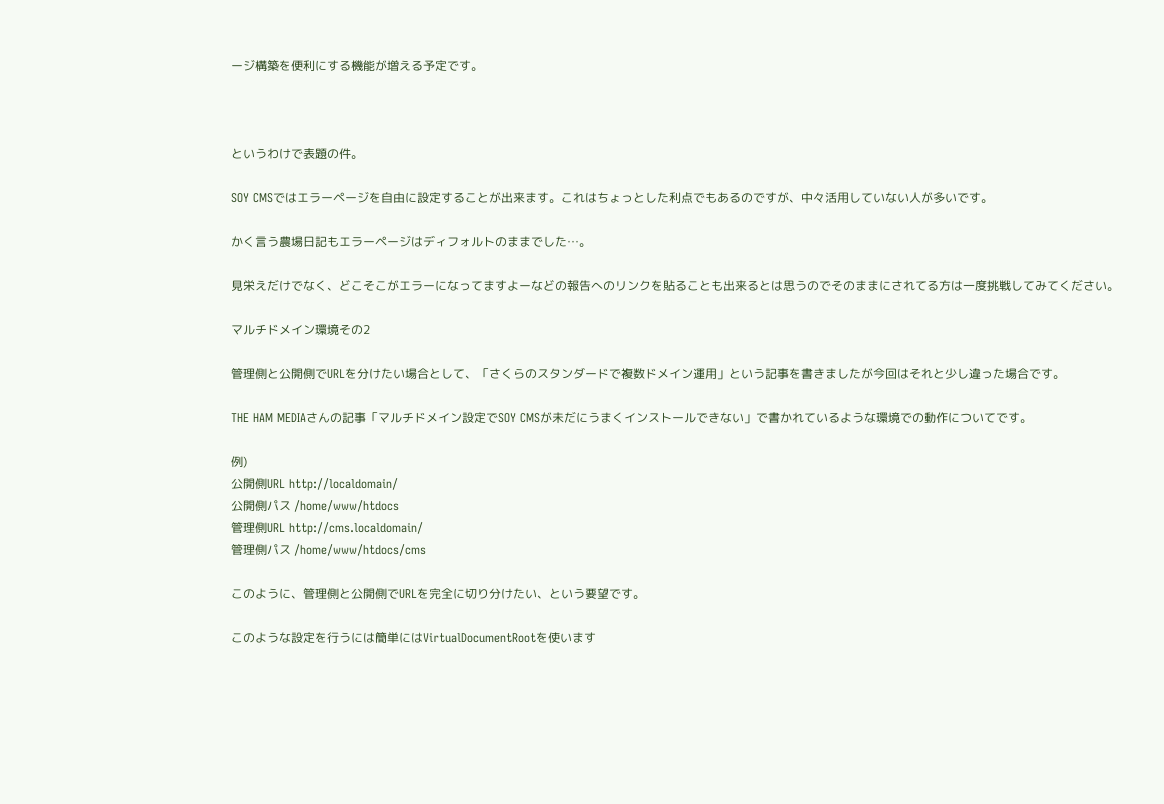ージ構築を便利にする機能が増える予定です。



というわけで表題の件。

SOY CMSではエラーページを自由に設定することが出来ます。これはちょっとした利点でもあるのですが、中々活用していない人が多いです。

かく言う農場日記もエラーページはディフォルトのままでした…。

見栄えだけでなく、どこそこがエラーになってますよーなどの報告へのリンクを貼ることも出来るとは思うのでそのままにされてる方は一度挑戦してみてください。

マルチドメイン環境その2

管理側と公開側でURLを分けたい場合として、「さくらのスタンダードで複数ドメイン運用」という記事を書きましたが今回はそれと少し違った場合です。

THE HAM MEDIAさんの記事「マルチドメイン設定でSOY CMSが未だにうまくインストールできない」で書かれているような環境での動作についてです。

例)
公開側URL http://localdomain/
公開側パス /home/www/htdocs
管理側URL http://cms.localdomain/
管理側パス /home/www/htdocs/cms

このように、管理側と公開側でURLを完全に切り分けたい、という要望です。

このような設定を行うには簡単にはVirtualDocumentRootを使います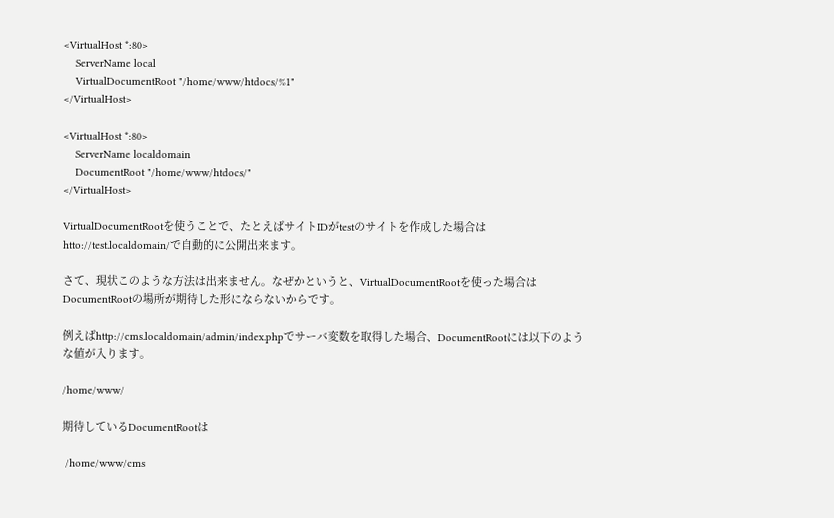<VirtualHost *:80>
    ServerName local
    VirtualDocumentRoot "/home/www/htdocs/%1"
</VirtualHost>

<VirtualHost *:80>
    ServerName localdomain
    DocumentRoot "/home/www/htdocs/"
</VirtualHost>

VirtualDocumentRootを使うことで、たとえばサイトIDがtestのサイトを作成した場合はhtto://test.localdomain/で自動的に公開出来ます。

さて、現状このような方法は出来ません。なぜかというと、VirtualDocumentRootを使った場合はDocumentRootの場所が期待した形にならないからです。

例えばhttp://cms.localdomain/admin/index.phpでサーバ変数を取得した場合、DocumentRootには以下のような値が入ります。

/home/www/

期待しているDocumentRootは

 /home/www/cms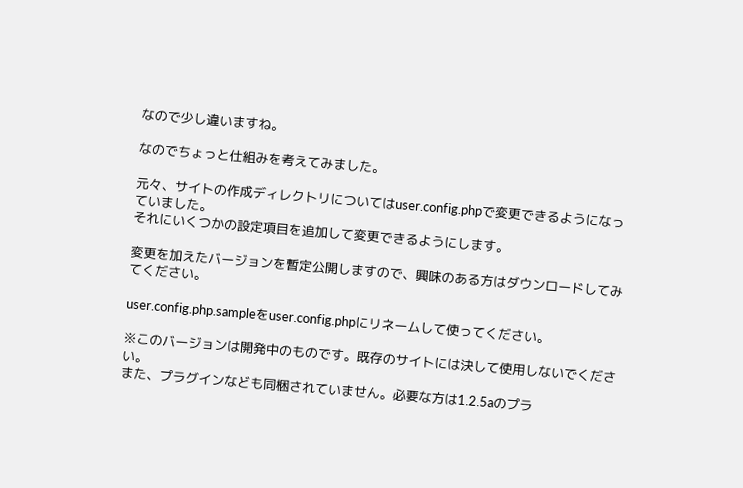なので少し違いますね。

なのでちょっと仕組みを考えてみました。

元々、サイトの作成ディレクトリについてはuser.config.phpで変更できるようになっていました。
それにいくつかの設定項目を追加して変更できるようにします。

変更を加えたバージョンを暫定公開しますので、興味のある方はダウンロードしてみてください。

user.config.php.sampleをuser.config.phpにリネームして使ってください。

※このバージョンは開発中のものです。既存のサイトには決して使用しないでください。
また、プラグインなども同梱されていません。必要な方は1.2.5aのプラ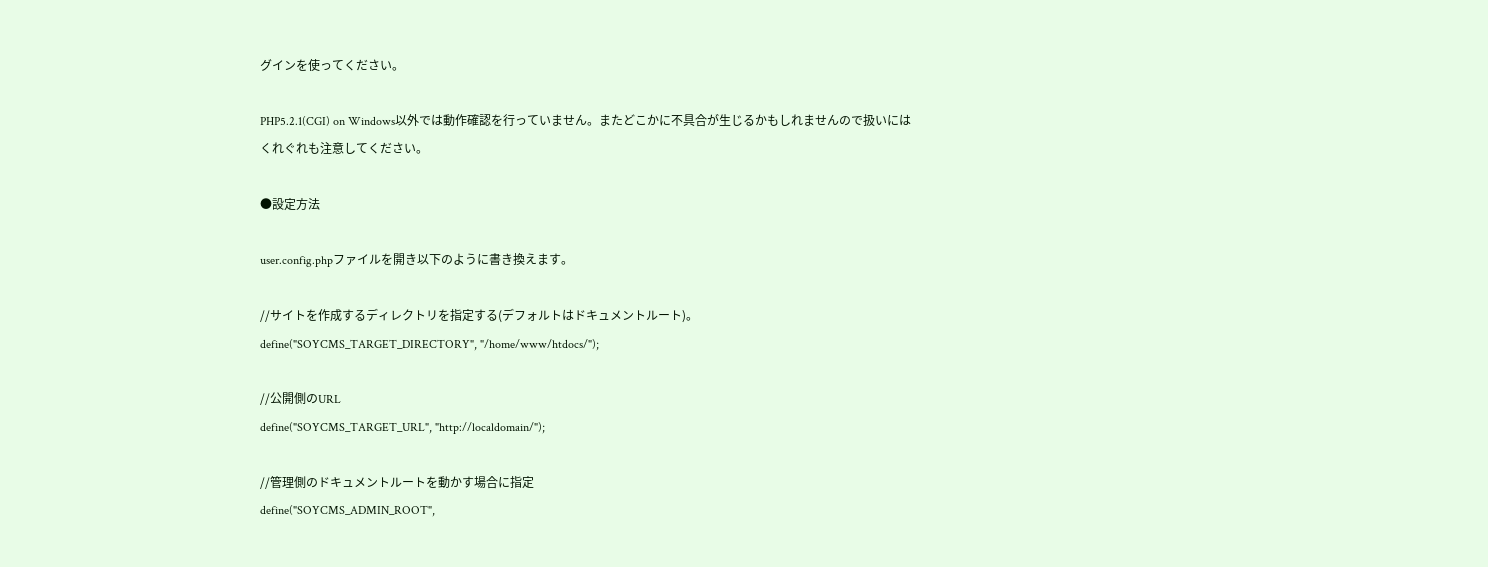グインを使ってください。

PHP5.2.1(CGI) on Windows以外では動作確認を行っていません。またどこかに不具合が生じるかもしれませんので扱いにはくれぐれも注意してください。

●設定方法

user.config.phpファイルを開き以下のように書き換えます。

//サイトを作成するディレクトリを指定する(デフォルトはドキュメントルート)。
define("SOYCMS_TARGET_DIRECTORY", "/home/www/htdocs/");

//公開側のURL
define("SOYCMS_TARGET_URL", "http://localdomain/");

//管理側のドキュメントルートを動かす場合に指定
define("SOYCMS_ADMIN_ROOT",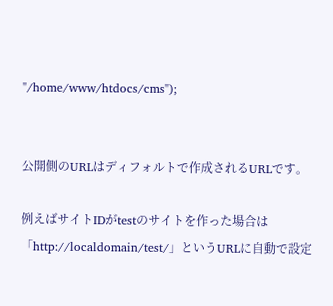"/home/www/htdocs/cms");


公開側のURLはディフォルトで作成されるURLです。

例えばサイトIDがtestのサイトを作った場合は「http://localdomain/test/」というURLに自動で設定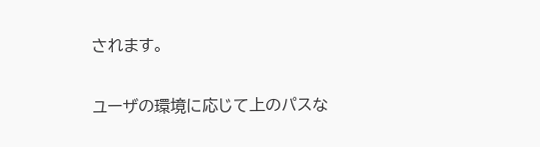されます。

ユーザの環境に応じて上のパスな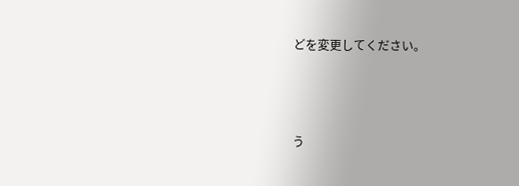どを変更してください。



う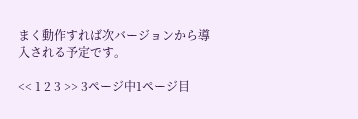まく動作すれば次バージョンから導入される予定です。

<< 1 2 3 >> 3ページ中1ページ目